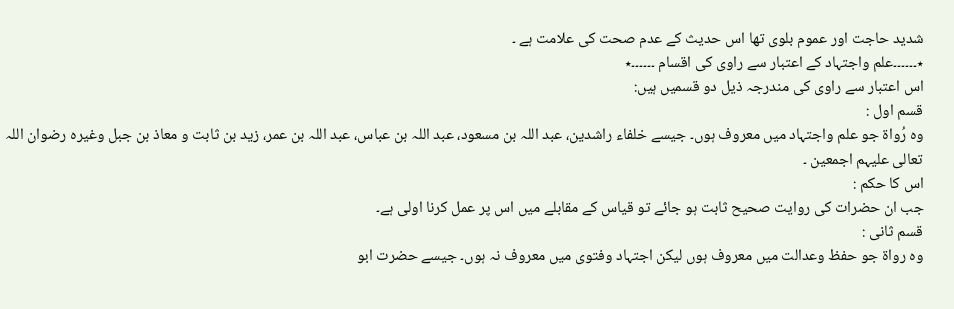شدید حاجت اور عموم بلوی تھا اس حدیث کے عدم صحت کی علامت ہے ۔
٭۔۔۔۔۔۔علم واجتہاد کے اعتبار سے راوی کی اقسام ۔۔۔۔۔۔٭
اس اعتبار سے راوی کی مندرجہ ذیل دو قسمیں ہیں:
قسم اول :
وہ رُواۃ جو علم واجتہاد میں معروف ہوں۔ جیسے خلفاء راشدین، عبد اللہ بن مسعود، عبد اللہ بن عباس، عبد اللہ بن عمر، زید بن ثابت و معاذ بن جبل وغیرہ رضوان اللہ تعالی علیہم اجمعین ۔
اس کا حکم :
جب ان حضرات کی روایت صحیح ثابت ہو جائے تو قیاس کے مقابلے میں اس پر عمل کرنا اولی ہے۔
قسم ثانی :
وہ رواۃ جو حفظ وعدالت میں معروف ہوں لیکن اجتہاد وفتوی میں معروف نہ ہوں۔ جیسے حضرت ابو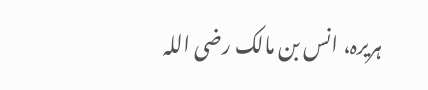ہریرہ، انس بن مالک رضی اللہ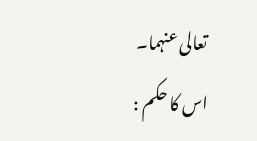تعالی عنہما۔
اس کا حکم :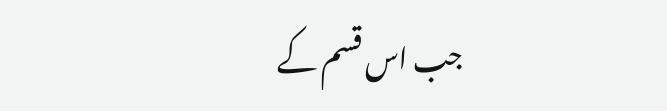جب اس قسم کے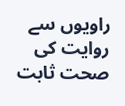راویوں سے روایت کی صحت ثابت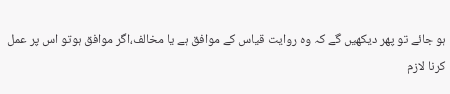ہو جائے تو پھر دیکھیں گے کہ وہ روایت قیاس کے موافق ہے یا مخالف،اگر موافق ہوتو اس پر عمل کرنا لازم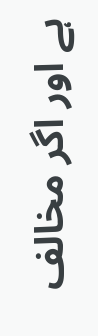ہے اور اگر مخالف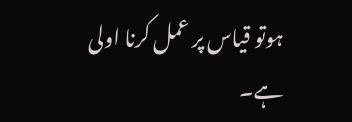ہوتو قیاس پر عمل کرنا اولی ہے۔